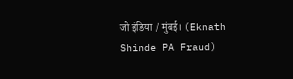जो इंडिया / मुंबई। (Eknath Shinde PA Fraud)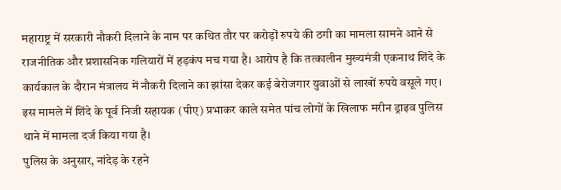महाराष्ट्र में सरकारी नौकरी दिलाने के नाम पर कथित तौर पर करोड़ों रुपये की ठगी का मामला सामने आने से राजनीतिक और प्रशासनिक गलियारों में हड़कंप मच गया है। आरोप है कि तत्कालीन मुख्यमंत्री एकनाथ शिंदे के कार्यकाल के दौरान मंत्रालय में नौकरी दिलाने का झांसा देकर कई बेरोजगार युवाओं से लाखों रुपये वसूले गए। इस मामले में शिंदे के पूर्व निजी सहायक (पीए) प्रभाकर काले समेत पांच लोगों के खिलाफ मरीन ड्राइव पुलिस थाने में मामला दर्ज किया गया है।
पुलिस के अनुसार, नांदेड़ के रहने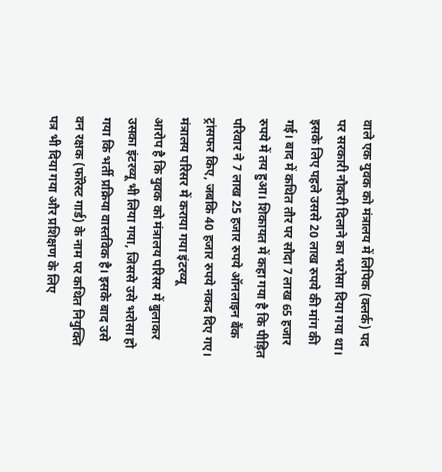वाले एक युवक को मंत्रालय में लिपिक (क्लर्क) पद पर सरकारी नौकरी दिलाने का भरोसा दिया गया था। इसके लिए पहले उससे 20 लाख रुपये की मांग की गई। बाद में कथित तौर पर सौदा 7 लाख 65 हजार रुपये में तय हुआ। शिकायत में कहा गया है कि पीड़ित परिवार ने 7 लाख 25 हजार रुपये ऑनलाइन बैंक ट्रांसफर किए, जबकि 40 हजार रुपये नकद दिए गए।
मंत्रालय परिसर में कराया गया इंटरव्यू
आरोप है कि युवक को मंत्रालय परिसर में बुलाकर उसका इंटरव्यू भी लिया गया, जिससे उसे भरोसा हो गया कि भर्ती प्रक्रिया वास्तविक है। इसके बाद उसे वन रक्षक (फॉरेस्ट गार्ड) के नाम पर कथित नियुक्ति पत्र भी दिया गया और प्रशिक्षण के लिए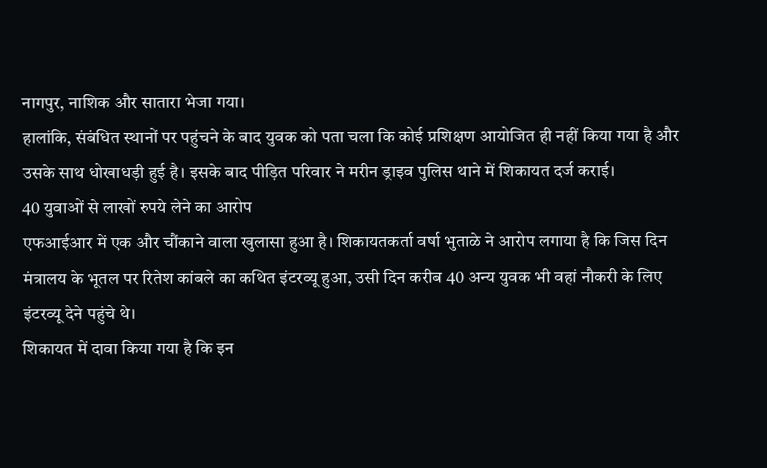नागपुर, नाशिक और सातारा भेजा गया।
हालांकि, संबंधित स्थानों पर पहुंचने के बाद युवक को पता चला कि कोई प्रशिक्षण आयोजित ही नहीं किया गया है और उसके साथ धोखाधड़ी हुई है। इसके बाद पीड़ित परिवार ने मरीन ड्राइव पुलिस थाने में शिकायत दर्ज कराई।
40 युवाओं से लाखों रुपये लेने का आरोप
एफआईआर में एक और चौंकाने वाला खुलासा हुआ है। शिकायतकर्ता वर्षा भुताळे ने आरोप लगाया है कि जिस दिन मंत्रालय के भूतल पर रितेश कांबले का कथित इंटरव्यू हुआ, उसी दिन करीब 40 अन्य युवक भी वहां नौकरी के लिए इंटरव्यू देने पहुंचे थे।
शिकायत में दावा किया गया है कि इन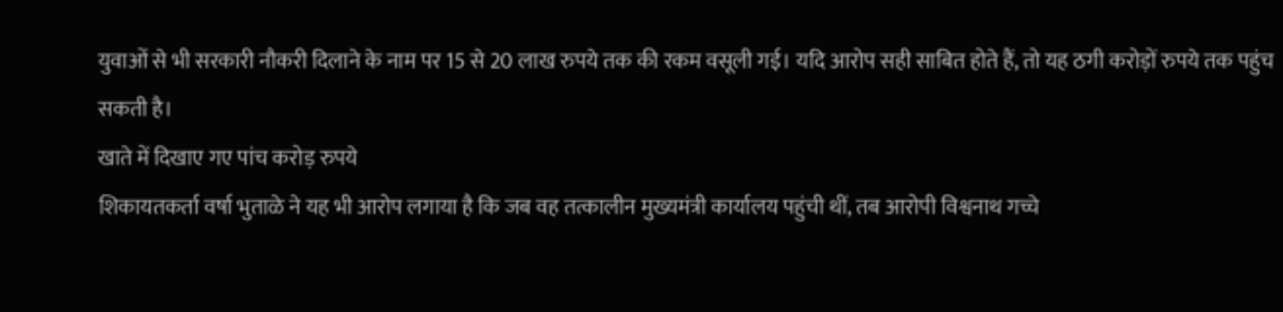युवाओं से भी सरकारी नौकरी दिलाने के नाम पर 15 से 20 लाख रुपये तक की रकम वसूली गई। यदि आरोप सही साबित होते हैं, तो यह ठगी करोड़ों रुपये तक पहुंच सकती है।
खाते में दिखाए गए पांच करोड़ रुपये
शिकायतकर्ता वर्षा भुताळे ने यह भी आरोप लगाया है कि जब वह तत्कालीन मुख्यमंत्री कार्यालय पहुंची थीं, तब आरोपी विश्वनाथ गच्चे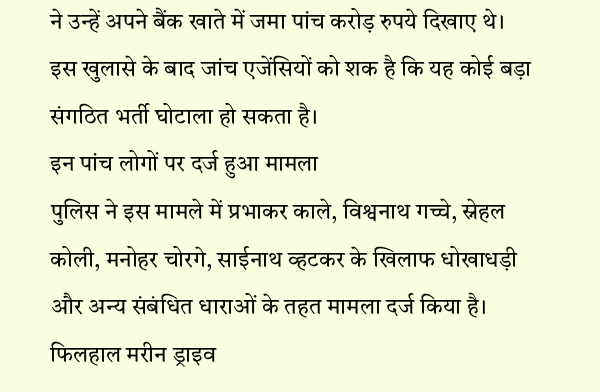ने उन्हें अपने बैंक खाते में जमा पांच करोड़ रुपये दिखाए थे। इस खुलासे के बाद जांच एजेंसियों को शक है कि यह कोई बड़ा संगठित भर्ती घोटाला हो सकता है।
इन पांच लोगों पर दर्ज हुआ मामला
पुलिस ने इस मामले में प्रभाकर काले, विश्वनाथ गच्चे, स्नेहल कोली, मनोहर चोरगे, साईनाथ व्हटकर के खिलाफ धोखाधड़ी और अन्य संबंधित धाराओं के तहत मामला दर्ज किया है।
फिलहाल मरीन ड्राइव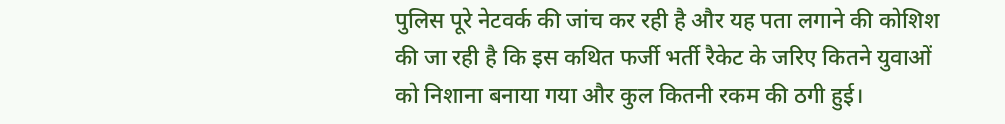पुलिस पूरे नेटवर्क की जांच कर रही है और यह पता लगाने की कोशिश की जा रही है कि इस कथित फर्जी भर्ती रैकेट के जरिए कितने युवाओं को निशाना बनाया गया और कुल कितनी रकम की ठगी हुई।